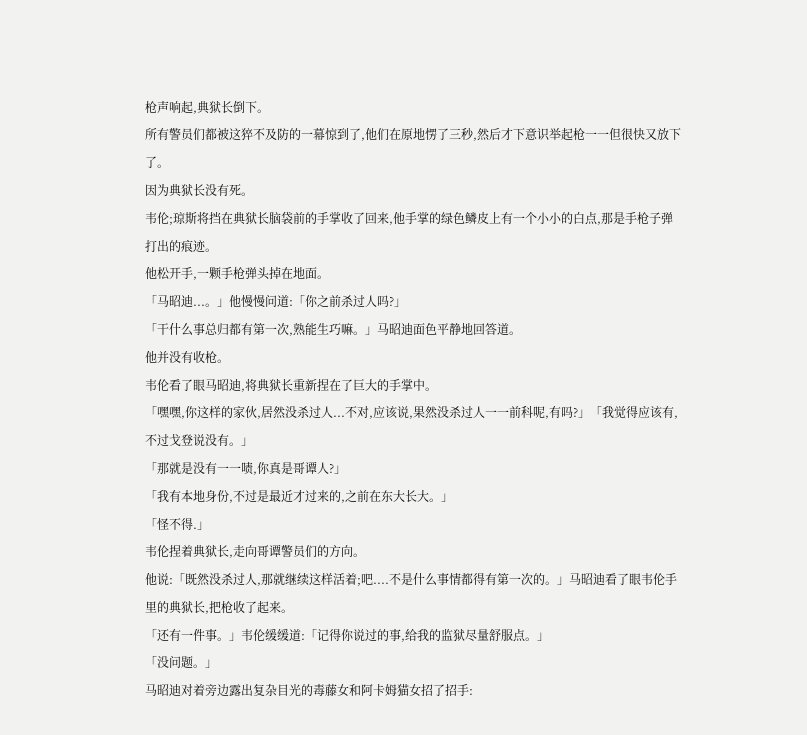枪声响起,典狱长倒下。
所有警员们都被这猝不及防的一幕惊到了,他们在原地愣了三秒,然后才下意识举起枪一一但很快又放下了。
因为典狱长没有死。
韦伦;琼斯将挡在典狱长脑袋前的手掌收了回来,他手掌的绿色鳞皮上有一个小小的白点,那是手枪子弹打出的痕迹。
他松开手,一颗手枪弹头掉在地面。
「马昭迪...。」他慢慢问道:「你之前杀过人吗?」
「干什么事总归都有第一次,熟能生巧嘛。」马昭迪面色平静地回答道。
他并没有收枪。
韦伦看了眼马昭迪,将典狱长重新捏在了巨大的手掌中。
「嘿嘿,你这样的家伙,居然没杀过人...不对,应该说,果然没杀过人一一前科呢,有吗?」「我觉得应该有,不过戈登说没有。」
「那就是没有一一啧,你真是哥谭人?」
「我有本地身份,不过是最近才过来的,之前在东大长大。」
「怪不得.」
韦伦捏着典狱长,走向哥谭警员们的方向。
他说:「既然没杀过人,那就继续这样活着;吧....不是什么事情都得有第一次的。」马昭迪看了眼韦伦手里的典狱长,把枪收了起来。
「还有一件事。」韦伦缓缓道:「记得你说过的事,给我的监狱尽量舒服点。」
「没问题。」
马昭迪对着旁边露出复杂目光的毒藤女和阿卡姆猫女招了招手: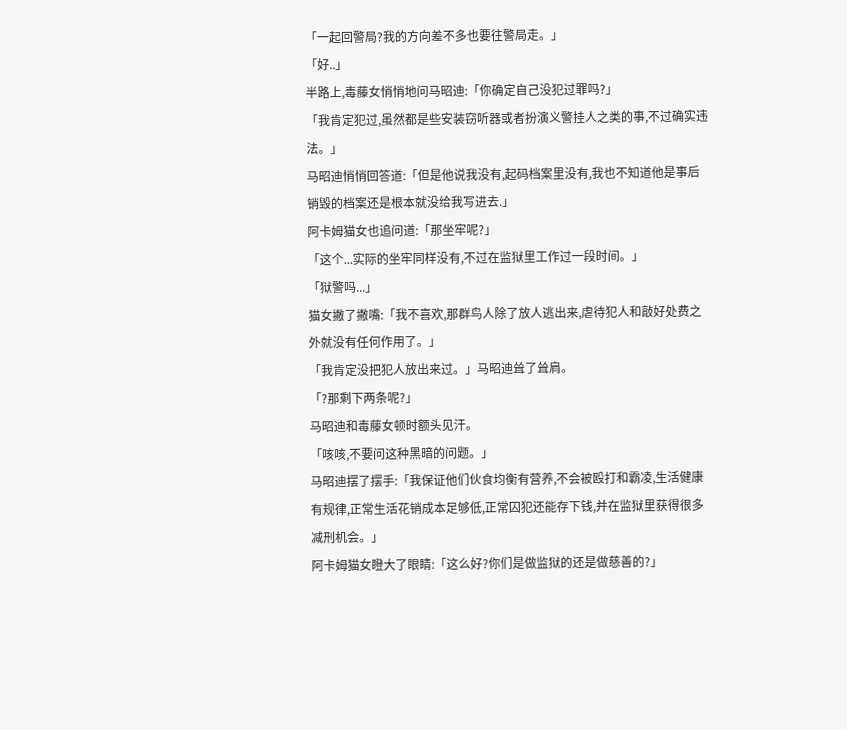「一起回警局?我的方向差不多也要往警局走。」
「好..」
半路上,毒藤女悄悄地问马昭迪:「你确定自己没犯过罪吗?」
「我肯定犯过,虽然都是些安装窃听器或者扮演义警挂人之类的事,不过确实违法。」
马昭迪悄悄回答道:「但是他说我没有,起码档案里没有,我也不知道他是事后销毁的档案还是根本就没给我写进去.」
阿卡姆猫女也追问道:「那坐牢呢?」
「这个...实际的坐牢同样没有,不过在监狱里工作过一段时间。」
「狱警吗...」
猫女撇了撇嘴:「我不喜欢,那群鸟人除了放人逃出来,虐待犯人和敲好处费之外就没有任何作用了。」
「我肯定没把犯人放出来过。」马昭迪耸了耸肩。
「?那剩下两条呢?」
马昭迪和毒藤女顿时额头见汗。
「咳咳,不要问这种黑暗的问题。」
马昭迪摆了摆手:「我保证他们伙食均衡有营养,不会被殴打和霸凌,生活健康有规律,正常生活花销成本足够低,正常囚犯还能存下钱,并在监狱里获得很多减刑机会。」
阿卡姆猫女瞪大了眼睛:「这么好?你们是做监狱的还是做慈善的?」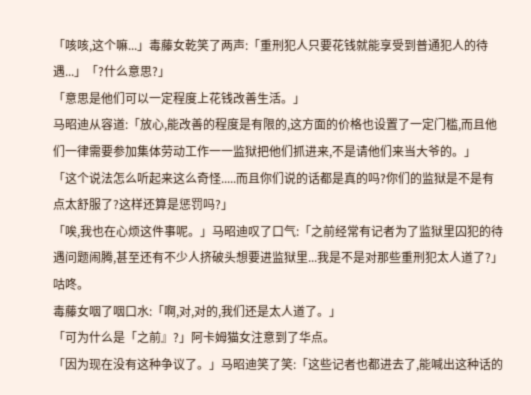「咳咳,这个嘛...」毒藤女乾笑了两声:「重刑犯人只要花钱就能享受到普通犯人的待遇...」「?什么意思?」
「意思是他们可以一定程度上花钱改善生活。」
马昭迪从容道:「放心,能改善的程度是有限的,这方面的价格也设置了一定门槛,而且他们一律需要参加集体劳动工作一一监狱把他们抓进来,不是请他们来当大爷的。」
「这个说法怎么听起来这么奇怪.....而且你们说的话都是真的吗?你们的监狱是不是有点太舒服了?这样还算是惩罚吗?」
「唉,我也在心烦这件事呢。」马昭迪叹了口气:「之前经常有记者为了监狱里囚犯的待遇问题闹腾,甚至还有不少人挤破头想要进监狱里...我是不是对那些重刑犯太人道了?」
咕咚。
毒藤女咽了咽口水:「啊,对,对的,我们还是太人道了。」
「可为什么是「之前』?」阿卡姆猫女注意到了华点。
「因为现在没有这种争议了。」马昭迪笑了笑:「这些记者也都进去了,能喊出这种话的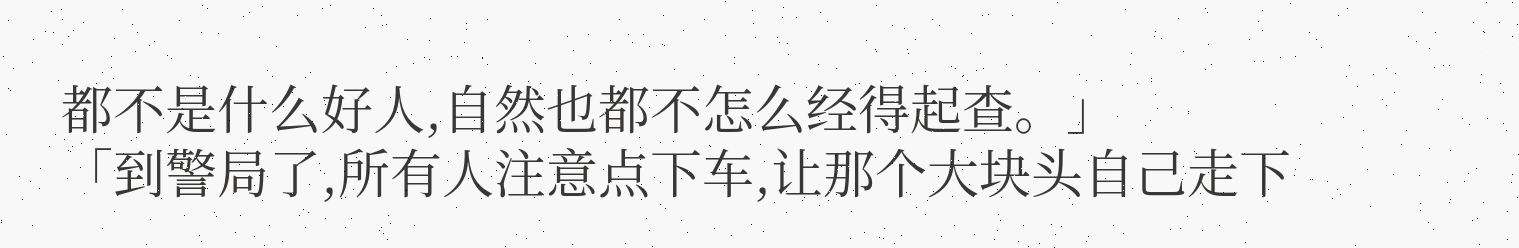都不是什么好人,自然也都不怎么经得起查。」
「到警局了,所有人注意点下车,让那个大块头自己走下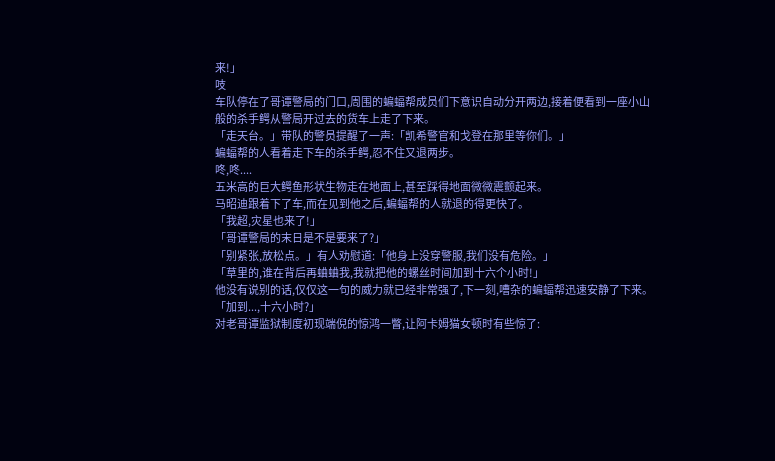来!」
吱
车队停在了哥谭警局的门口,周围的蝙蝠帮成员们下意识自动分开两边,接着便看到一座小山般的杀手鳄从警局开过去的货车上走了下来。
「走天台。」带队的警员提醒了一声:「凯希警官和戈登在那里等你们。」
蝙蝠帮的人看着走下车的杀手鳄,忍不住又退两步。
咚,咚....
五米高的巨大鳄鱼形状生物走在地面上,甚至踩得地面微微震颤起来。
马昭迪跟着下了车,而在见到他之后,蝙蝠帮的人就退的得更快了。
「我超,灾星也来了!」
「哥谭警局的末日是不是要来了?」
「别紧张,放松点。」有人劝慰道:「他身上没穿警服,我们没有危险。」
「草里的,谁在背后再蛐蛐我,我就把他的螺丝时间加到十六个小时!」
他没有说别的话,仅仅这一句的威力就已经非常强了,下一刻,嘈杂的蝙蝠帮迅速安静了下来。「加到...,十六小时?」
对老哥谭监狱制度初现端倪的惊鸿一瞥,让阿卡姆猫女顿时有些惊了: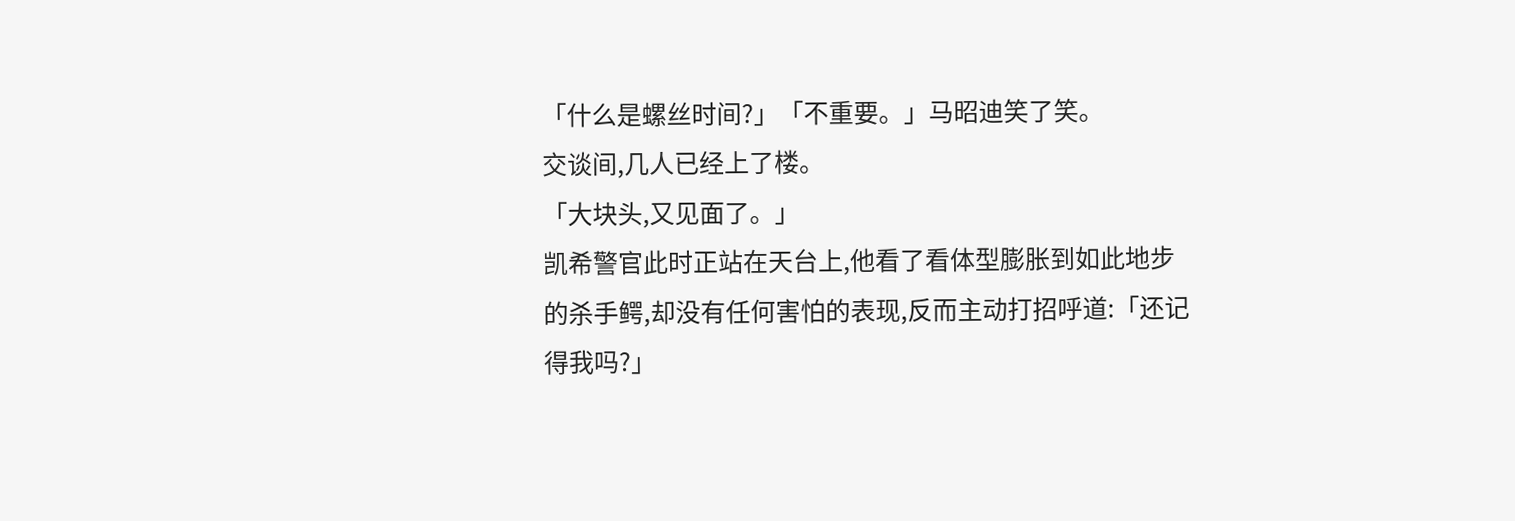「什么是螺丝时间?」「不重要。」马昭迪笑了笑。
交谈间,几人已经上了楼。
「大块头,又见面了。」
凯希警官此时正站在天台上,他看了看体型膨胀到如此地步的杀手鳄,却没有任何害怕的表现,反而主动打招呼道:「还记得我吗?」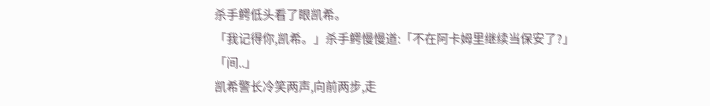杀手鳄低头看了眼凯希。
「我记得你,凯希。」杀手鳄慢慢道:「不在阿卡姆里继续当保安了?」
「间..」
凯希警长冷笑两声,向前两步,走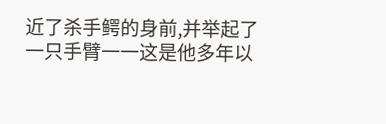近了杀手鳄的身前,并举起了一只手臂一一这是他多年以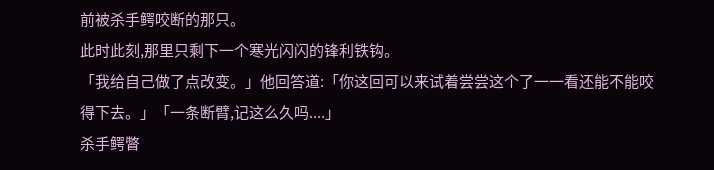前被杀手鳄咬断的那只。
此时此刻,那里只剩下一个寒光闪闪的锋利铁钩。
「我给自己做了点改变。」他回答道:「你这回可以来试着尝尝这个了一一看还能不能咬得下去。」「一条断臂,记这么久吗....」
杀手鳄瞥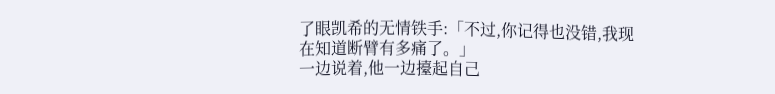了眼凯希的无情铁手:「不过,你记得也没错,我现在知道断臂有多痛了。」
一边说着,他一边擡起自己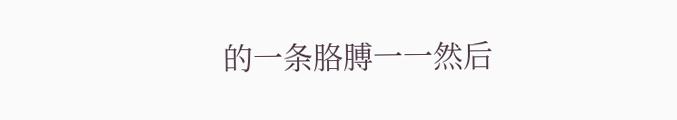的一条胳膊一一然后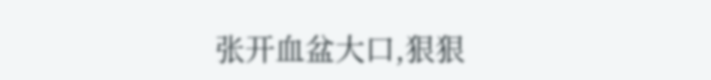张开血盆大口,狠狠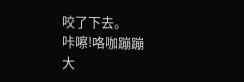咬了下去。
咔嚓!咯咖蹦蹦
大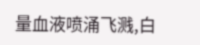量血液喷涌飞溅,白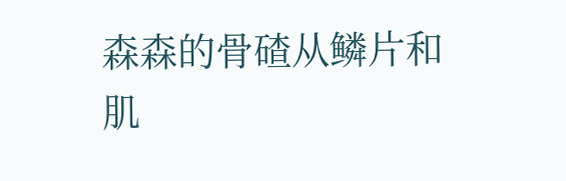森森的骨碴从鳞片和肌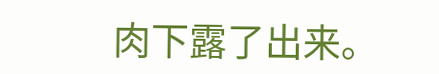肉下露了出来。